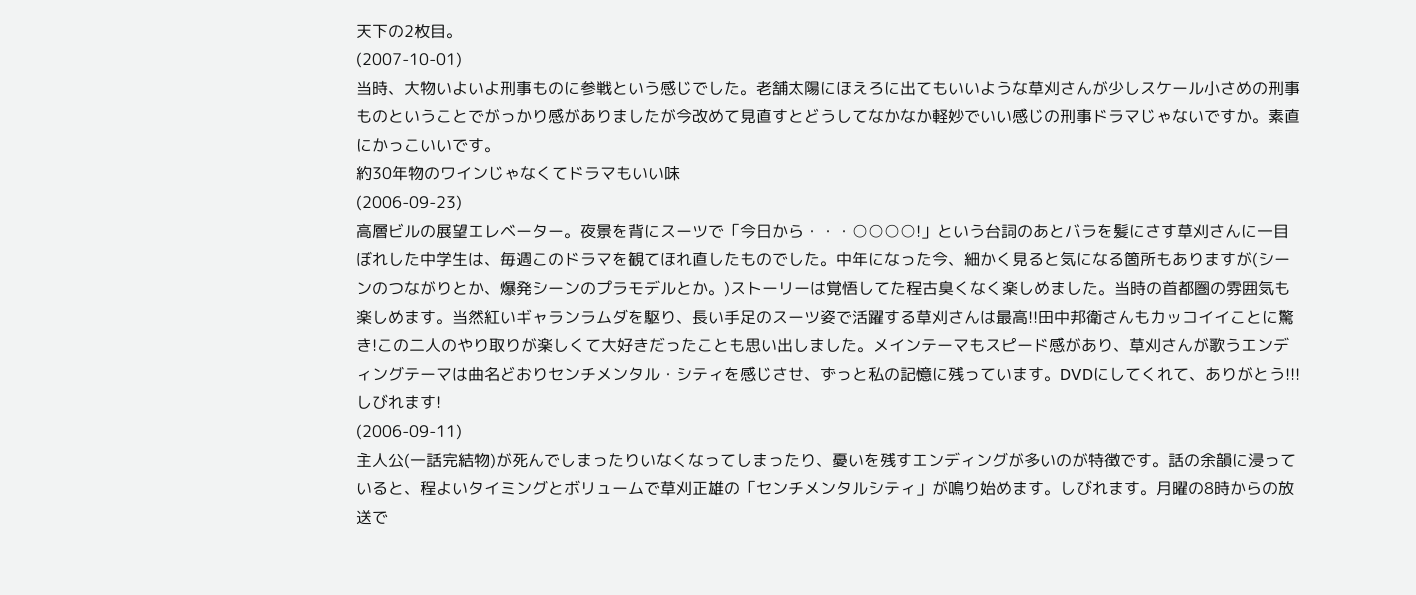天下の2枚目。
(2007-10-01)
当時、大物いよいよ刑事ものに参戦という感じでした。老舗太陽にほえろに出てもいいような草刈さんが少しスケール小さめの刑事ものということでがっかり感がありましたが今改めて見直すとどうしてなかなか軽妙でいい感じの刑事ドラマじゃないですか。素直にかっこいいです。
約30年物のワインじゃなくてドラマもいい味
(2006-09-23)
高層ビルの展望エレベーター。夜景を背にスーツで「今日から・・・○○○○!」という台詞のあとバラを髪にさす草刈さんに一目ぼれした中学生は、毎週このドラマを観てほれ直したものでした。中年になった今、細かく見ると気になる箇所もありますが(シーンのつながりとか、爆発シーンのプラモデルとか。)ストーリーは覚悟してた程古臭くなく楽しめました。当時の首都圏の雰囲気も楽しめます。当然紅いギャランラムダを駆り、長い手足のスーツ姿で活躍する草刈さんは最高!!田中邦衛さんもカッコイイことに驚き!この二人のやり取りが楽しくて大好きだったことも思い出しました。メインテーマもスピード感があり、草刈さんが歌うエンディングテーマは曲名どおりセンチメンタル・シティを感じさせ、ずっと私の記憶に残っています。DVDにしてくれて、ありがとう!!!
しびれます!
(2006-09-11)
主人公(一話完結物)が死んでしまったりいなくなってしまったり、憂いを残すエンディングが多いのが特徴です。話の余韻に浸っていると、程よいタイミングとボリュームで草刈正雄の「センチメンタルシティ」が鳴り始めます。しびれます。月曜の8時からの放送で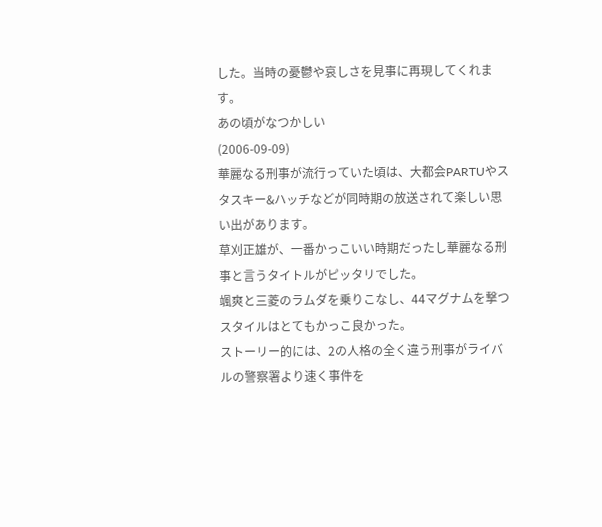した。当時の憂鬱や哀しさを見事に再現してくれます。
あの頃がなつかしい
(2006-09-09)
華麗なる刑事が流行っていた頃は、大都会PARTUやスタスキー&ハッチなどが同時期の放送されて楽しい思い出があります。
草刈正雄が、一番かっこいい時期だったし華麗なる刑事と言うタイトルがピッタリでした。
颯爽と三菱のラムダを乗りこなし、44マグナムを撃つスタイルはとてもかっこ良かった。
ストーリー的には、2の人格の全く違う刑事がライバルの警察署より速く事件を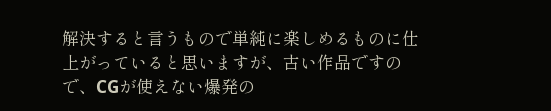解決すると言うもので単純に楽しめるものに仕上がっていると思いますが、古い作品ですので、CGが使えない爆発の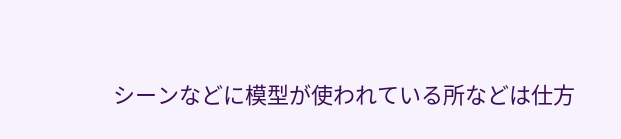シーンなどに模型が使われている所などは仕方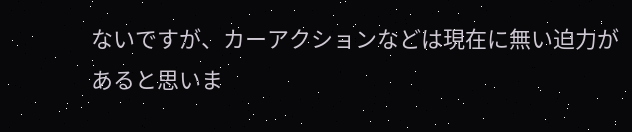ないですが、カーアクションなどは現在に無い迫力があると思いま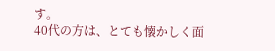す。
40代の方は、とても懐かしく面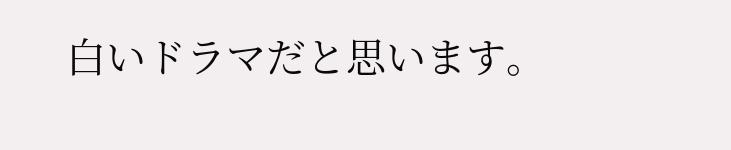白いドラマだと思います。